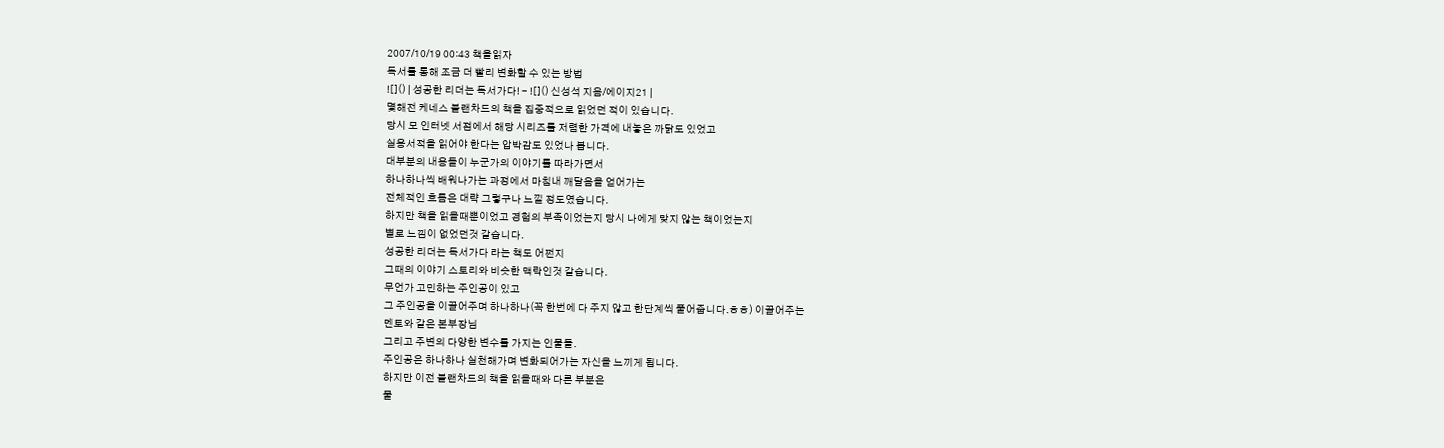2007/10/19 00:43 책을읽자
독서를 통해 조금 더 빨리 변화할 수 있는 방법
![]() | 성공한 리더는 독서가다! - ![]() 신성석 지음/에이지21 |
몇해전 케네스 블랜차드의 책을 집중적으로 읽었던 적이 있습니다.
당시 모 인터넷 서점에서 해당 시리즈를 저렴한 가격에 내놓은 까닭도 있었고
실용서적을 읽어야 한다는 압박감도 있었나 봅니다.
대부분의 내용들이 누군가의 이야기를 따라가면서
하나하나씩 배워나가는 과정에서 마침내 깨달음을 얻어가는
전체적인 흐름은 대략 그렇구나 느낄 정도였습니다.
하지만 책을 읽을때뿐이었고 경험의 부족이었는지 당시 나에게 맞지 않는 책이었는지
별로 느낌이 없었던것 같습니다.
성공한 리더는 독서가다 라는 책도 어쩐지
그때의 이야기 스토리와 비슷한 맥락인것 같습니다.
무언가 고민하는 주인공이 있고
그 주인공을 이끌어주며 하나하나(꼭 한번에 다 주지 않고 한단계씩 풀어줍니다.ㅎㅎ) 이끌어주는
멘토와 같은 본부장님
그리고 주변의 다양한 변수를 가지는 인물들.
주인공은 하나하나 실천해가며 변화되어가는 자신을 느끼게 됩니다.
하지만 이전 블랜차드의 책을 읽을때와 다른 부분은
물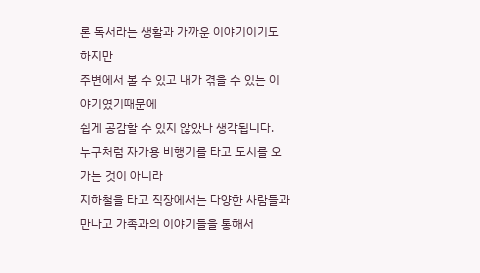론 독서라는 생활과 가까운 이야기이기도 하지만
주변에서 볼 수 있고 내가 겪을 수 있는 이야기였기때문에
쉽게 공감할 수 있지 않았나 생각됩니다.
누구처럼 자가용 비행기를 타고 도시를 오가는 것이 아니라
지하철을 타고 직장에서는 다양한 사람들과 만나고 가족과의 이야기들을 통해서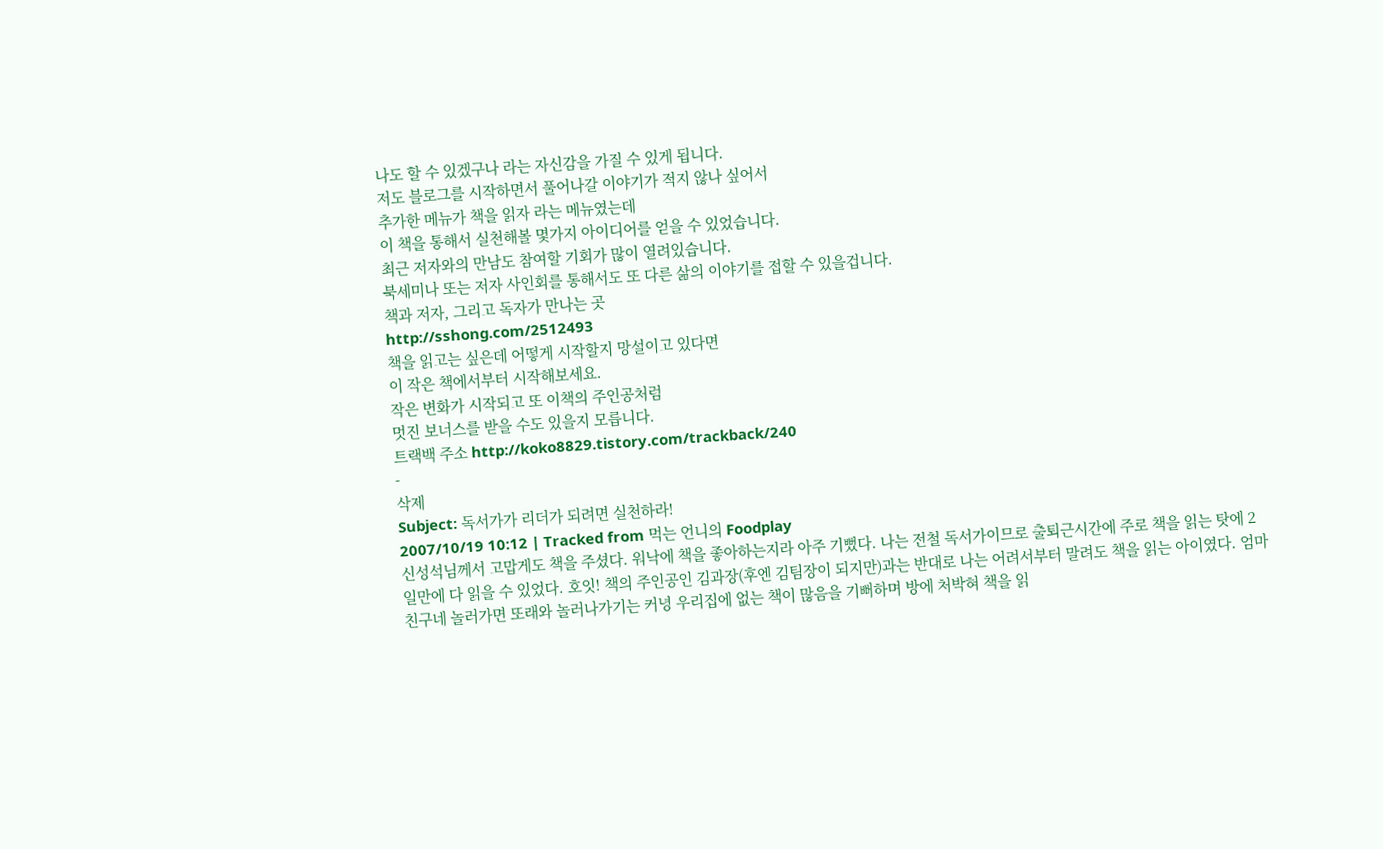나도 할 수 있겠구나 라는 자신감을 가질 수 있게 됩니다.
저도 블로그를 시작하면서 풀어나갈 이야기가 적지 않나 싶어서
추가한 메뉴가 책을 읽자 라는 메뉴였는데
이 책을 통해서 실천해볼 몇가지 아이디어를 얻을 수 있었습니다.
최근 저자와의 만남도 참여할 기회가 많이 열려있습니다.
북세미나 또는 저자 사인회를 통해서도 또 다른 삶의 이야기를 접할 수 있을겁니다.
책과 저자, 그리고 독자가 만나는 곳
http://sshong.com/2512493
책을 읽고는 싶은데 어떻게 시작할지 망설이고 있다면
이 작은 책에서부터 시작해보세요.
작은 변화가 시작되고 또 이책의 주인공처럼
멋진 보너스를 받을 수도 있을지 모릅니다.
트랙백 주소 http://koko8829.tistory.com/trackback/240
-
삭제
Subject: 독서가가 리더가 되려면 실천하라!
2007/10/19 10:12 | Tracked from 먹는 언니의 Foodplay
신성석님께서 고맙게도 책을 주셨다. 워낙에 책을 좋아하는지라 아주 기뻤다. 나는 전철 독서가이므로 출퇴근시간에 주로 책을 읽는 탓에 2일만에 다 읽을 수 있었다. 호잇! 책의 주인공인 김과장(후엔 김팀장이 되지만)과는 반대로 나는 어려서부터 말려도 책을 읽는 아이였다. 엄마친구네 놀러가면 또래와 놀러나가기는 커녕 우리집에 없는 책이 많음을 기뻐하며 방에 처박혀 책을 읽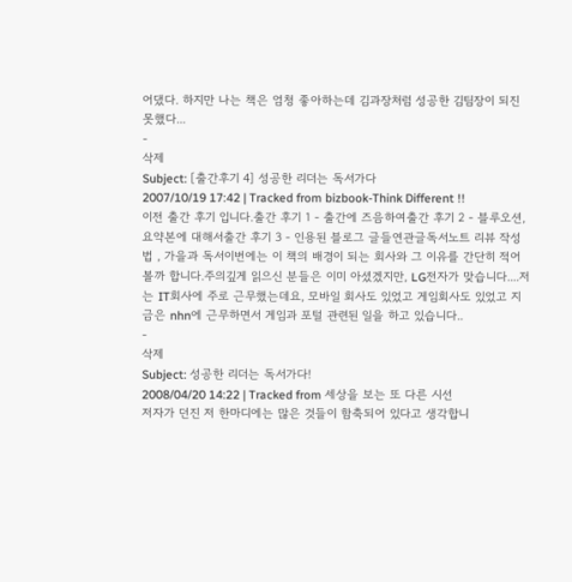어댔다. 하지만 나는 책은 엄청 좋아하는데 김과장처럼 성공한 김팀장이 되진 못했다...
-
삭제
Subject: [출간후기 4] 성공한 리더는 독서가다
2007/10/19 17:42 | Tracked from bizbook-Think Different !!
이전 출간 후기 입니다.출간 후기 1 - 출간에 즈음하여출간 후기 2 - 블루오션, 요약본에 대해서출간 후기 3 - 인용된 블로그 글들연관글독서노트 리뷰 작성법 , 가을과 독서이번에는 이 책의 배경이 되는 회사와 그 이유를 간단히 적어볼까 합니다.주의깊게 읽으신 분들은 이미 아셨겠지만, LG전자가 맞습니다....저는 IT회사에 주로 근무했는데요, 모바일 회사도 있었고 게임회사도 있었고 지금은 nhn에 근무하면서 게임과 포털 관련된 일을 하고 있습니다..
-
삭제
Subject: 성공한 리더는 독서가다!
2008/04/20 14:22 | Tracked from 세상을 보는 또 다른 시선
저자가 던진 저 한마디에는 많은 것들이 함축되어 있다고 생각합니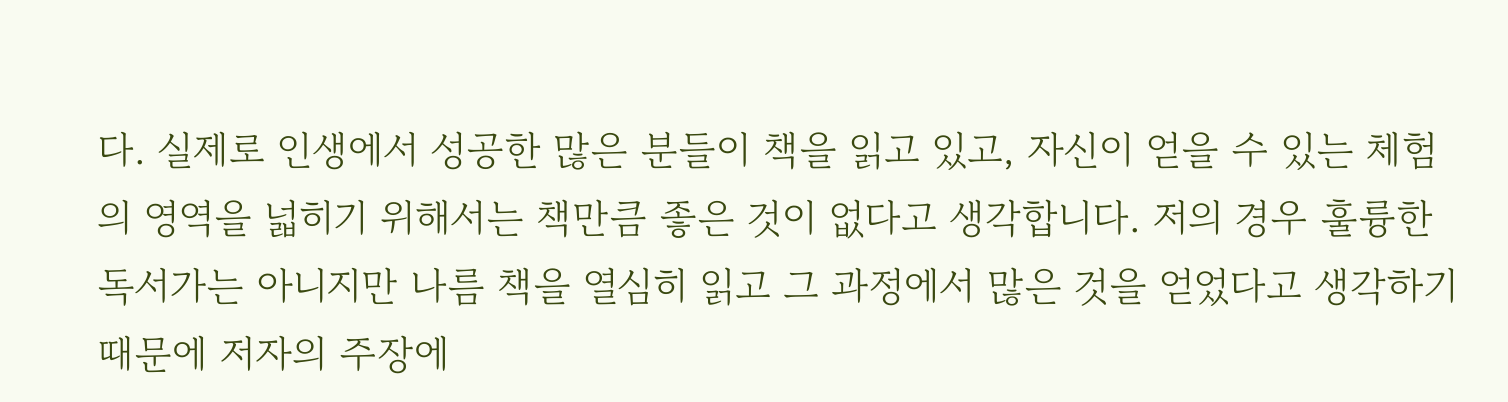다. 실제로 인생에서 성공한 많은 분들이 책을 읽고 있고, 자신이 얻을 수 있는 체험의 영역을 넓히기 위해서는 책만큼 좋은 것이 없다고 생각합니다. 저의 경우 훌륭한 독서가는 아니지만 나름 책을 열심히 읽고 그 과정에서 많은 것을 얻었다고 생각하기 때문에 저자의 주장에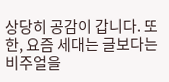상당히 공감이 갑니다. 또한, 요즘 세대는 글보다는 비주얼을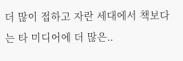더 많이 접하고 자란 세대에서 책보다는 타 미디어에 더 많은..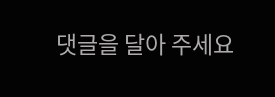댓글을 달아 주세요